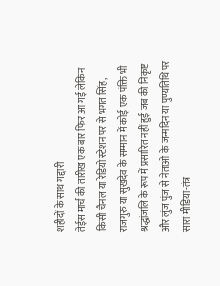शहीदों के साथ गद्दारी
तेईस मार्च की तारीख एक बार फिर आ गई लेकिन किसी चैनल या रेडियो स्टेशन पर से भगत सिंह, राजगुरु या सुखदेव के सम्मान में कोई एक पंक्ति भी श्रद्धांजलि के रूप में प्रसारित नहीं हुई जब की निकृष्ट और लुंज पुंज से नेताओ के जन्मदिन या पुण्यतिथि पर सारा मीडिया-तंत्र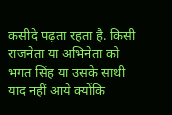कसीदे पढ़ता रहता है. किसी राजनेता या अभिनेता को भगत सिंह या उसके साथी याद नहीं आये क्योंकि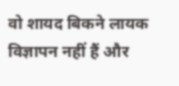वो शायद बिकने लायक विज्ञापन नहीं हैं और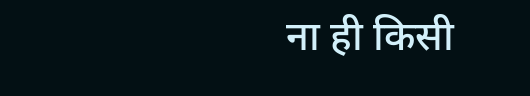ना ही किसी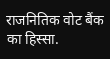राजनितिक वोट बैंक का हिस्सा.